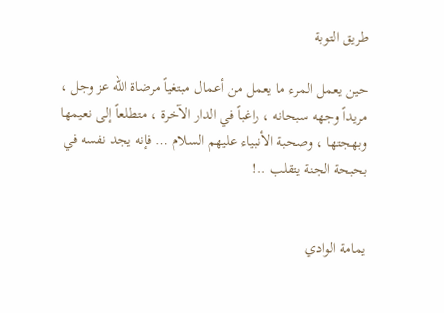طريق التوبة

حين يعمل المرء ما يعمل من أعمال مبتغياً مرضاة الله عز وجل ، مريداً وجهه سبحانه ، راغباً في الدار الآخرة ، متطلعاً إلى نعيمها وبهجتها ، وصحبة الأنبياء عليهم السلام … فإنه يجد نفسه في بحبحة الجنة يتقلب ..!


يمامة الوادي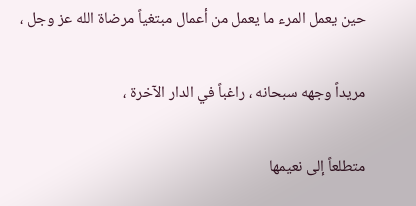حين يعمل المرء ما يعمل من أعمال مبتغياً مرضاة الله عز وجل ،

مريداً وجهه سبحانه ، راغباً في الدار الآخرة ،

متطلعاً إلى نعيمها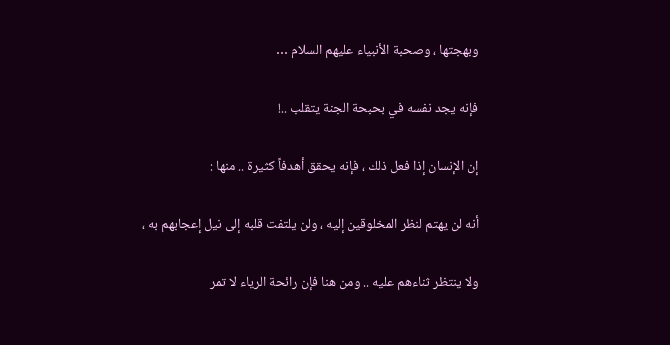وبهجتها ، وصحبة الأنبياء عليهم السلام …

فإنه يجد نفسه في بحبحة الجنة يتقلب ..!

إن الإنسان إذا فعل ذلك ، فإنه يحقق أهدفاً كثيرة .. منها :

أنه لن يهتم لنظر المخلوقين إليه ، ولن يلتفت قلبه إلى نيل إعجابهم به ،

ولا ينتظر ثناءهم عليه .. ومن هنا فإن رائحة الرياء لا تمر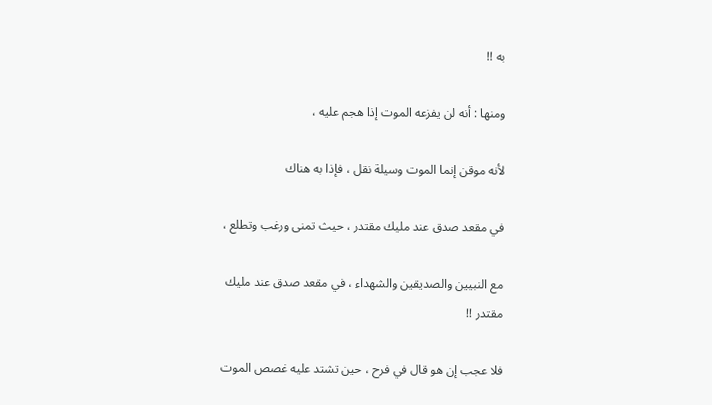به !!

ومنها : أنه لن يفزعه الموت إذا هجم عليه ،

لأنه موقن إنما الموت وسيلة نقل ، فإذا به هناك

في مقعد صدق عند مليك مقتدر ، حيث تمنى ورغب وتطلع ،

مع النبيين والصديقين والشهداء ، في مقعد صدق عند مليك مقتدر !!

فلا عجب إن هو قال في فرح ، حين تشتد عليه غصص الموت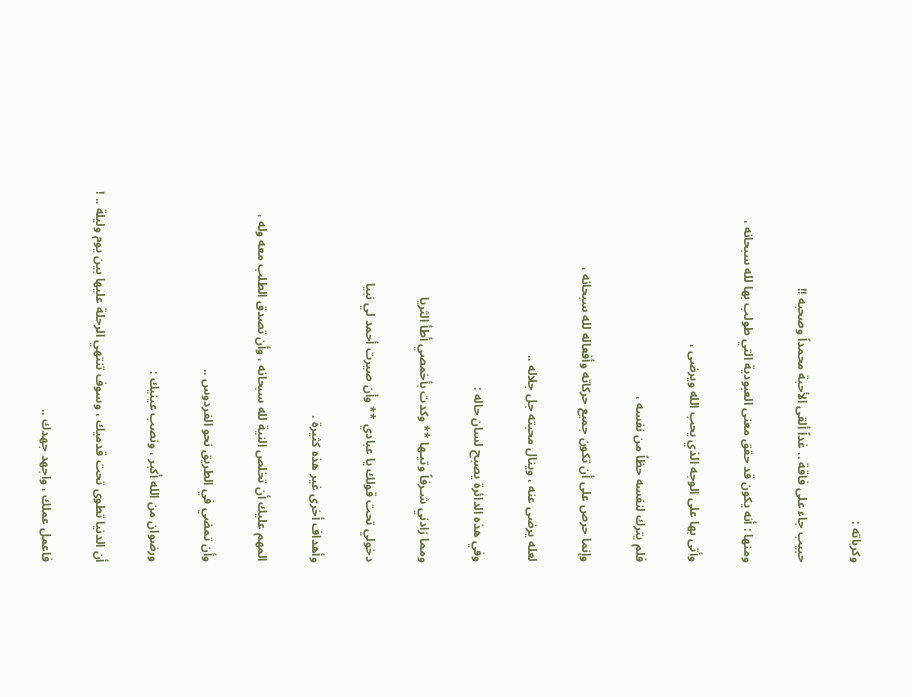وكرباته :

حبيب جاء على فاقة .. غداً ألقى الأحبة محمداً وصحبه !!

ومنها : أنه يكون قد حقق معنى العبودية التي طولب بها لله سبحانه ،

وأتى بها على الوجه الذي يحب الله ويرضى ،

فلم يترك لنفسه حظاً من نفسه ،

وإنما حرص على أن تكون جميع حركاته وأفعاله لله سبحانه ،

لعله يرضى عنه ، وينال محبته جل جلاله ..

وفي هذه الدائرة يصبح لسان حاله :

ومما زادني شـرفاً وتيـها ** وكدت بأخمصي أطأ الثريا

دخولي تحت قولك يا عبادي ** وأن صيرت أحمد لي نبيا

وأهداف أخرى غير هذه كثيرة .

المهم عليك أن تخلص النية لله سبحانه ، وأن تصدق الطلب معه وله ،

وأن تمضي في الطريق نحو الفردوس ..

ورضوان من الله أكبر ، ونصب عينيك :

أن الدنيا تطوى تحت قدميك ، وسوف تنتهي الرحلة عليها بين يوم وليلة .. !

فاعمل عملك ، واجهد جهدك ..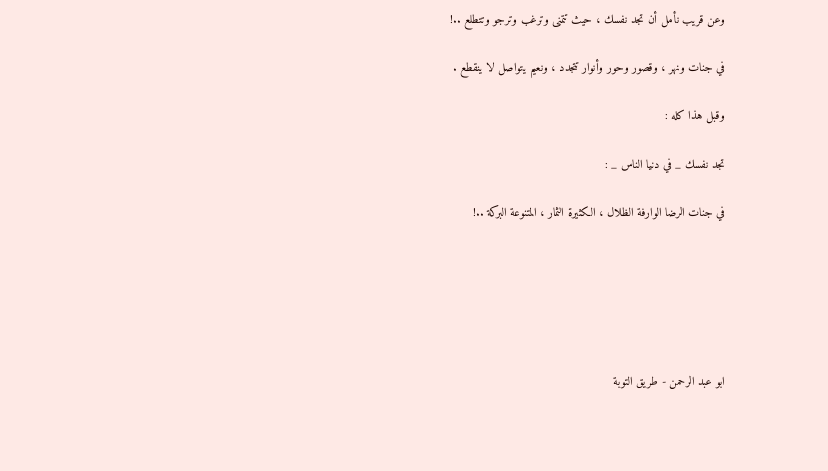وعن قريب نأمل أن تجد نفسك ، حيث تتمنى وترغب وترجو وتتطلع ..!

في جنات ونهر ، وقصور وحور وأنوار تتجدد ، ونعيم يتواصل لا ينقطع .

وقبل هذا كله :

تجد نفسك _ في دنيا الناس _ :

في جنات الرضا الوارفة الظلال ، الكثيرة الثمار ، المتنوعة البركة ..!






ابو عبد الرحمن - طريق التوبة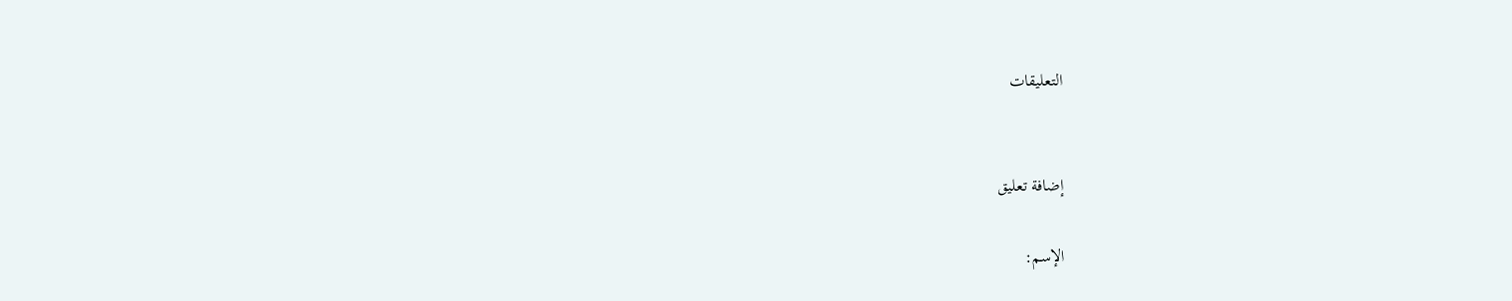التعليقات


إضافة تعليق

الإسم: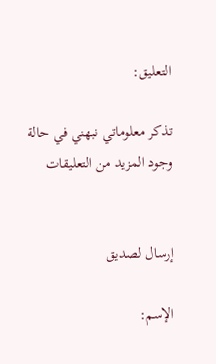التعليق:

تذكر معلوماتي نبهني في حالة وجود المزيد من التعليقات


إرسال لصديق

الإسم: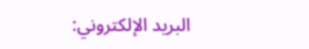البريد الإلكتروني: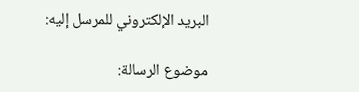البريد الإلكتروني للمرسل إليه:

موضوع الرسالة: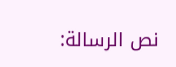نص الرسالة: